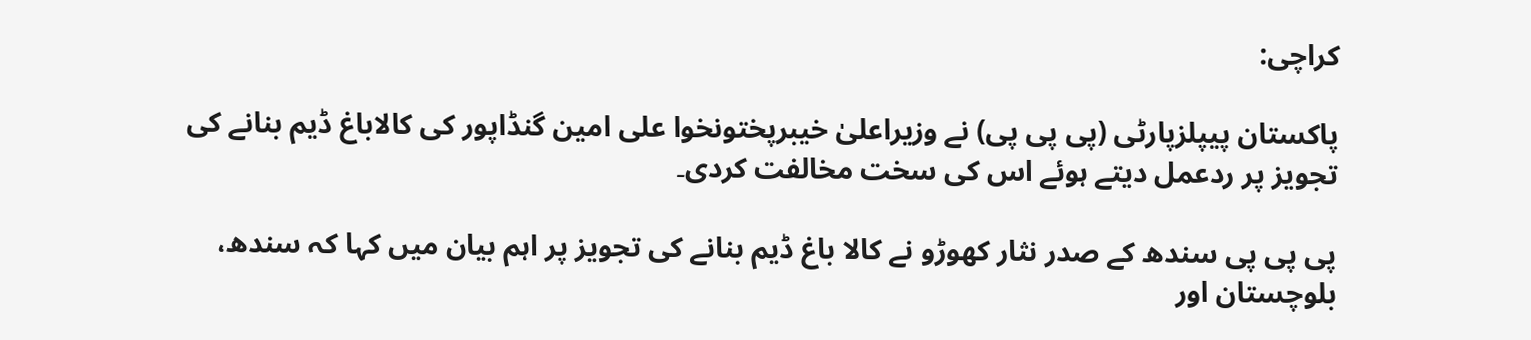کراچی:

پاکستان پیپلزپارٹی (پی پی پی) نے وزیراعلیٰ خیبرپختونخوا علی امین گنڈاپور کی کالاباغ ڈیم بنانے کی تجویز پر ردعمل دیتے ہوئے اس کی سخت مخالفت کردی۔

پی پی پی سندھ کے صدر نثار کھوڑو نے کالا باغ ڈیم بنانے کی تجویز پر اہم بیان میں کہا کہ سندھ، بلوچستان اور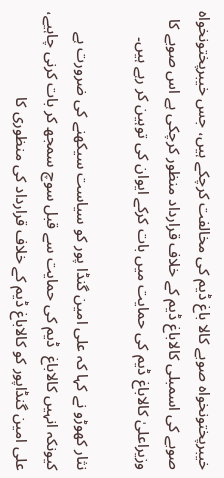خیبرپختونخواہ صوبے کالا باغ ڈیم کی مخالفت کرچکے ہیں، جس خیبرپختونخواہ صوبے کی اسمبلی کالاباغ ڈیم کے خلاف قرارداد منظور کرچکی ہے اس صوبے کا وزیراعلیٰ کالاباغ ڈیم کی حمایت میں بات کرکے ایوان کی توہین کر رہے ہیں۔

نثار کھوڑو نے کہا کہ علی امین گنڈا پور کو سیاست سیکھنے کی ضرورت ہے کیونکہ انہیں کالاباغ  ڈیم کی حمایت سے قبل سوچ سمجھ کر بات کرنی چاہیے، علی امین گنڈاپور کو کالاباغ ڈیم کے خلاف قرارداد کی منظوری کا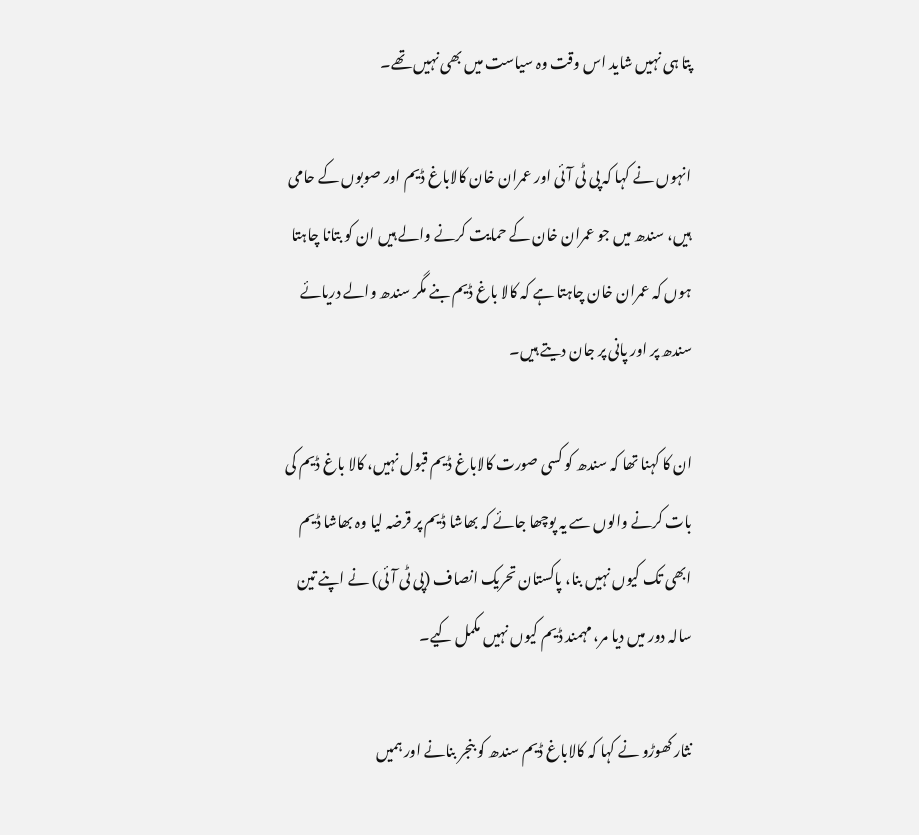پتا ہی نہیں شاید اس وقت وہ سیاست میں بھی نہیں تھے۔

انہوں نے کہا کہ پی ٹی آئی اور عمران خان کالاباغ ڈیم اور صوبوں کے حامی ہیں، سندھ میں جو عمران خان کے حمایت کرنے والے ہیں ان کو بتانا چاہتا ہوں کہ عمران خان چاہتا ہے کہ کالا باغ ڈیم بنے مگر سندھ والے دریائے سندھ پر اور پانی پر جان دیتے ہیں۔

ان کا کہنا تھا کہ سندھ کو کسی صورت کالاباغ ڈیم قبول نہیں، کالا باغ ڈیم کی بات کرنے والوں سے یہ پوچھا جائے کہ بھاشا ڈیم پر قرضہ لیا وہ بھاشا ڈیم ابھی تک کیوں نہیں بنا، پاکستان تحریک انصاف (پی ٹی آئی) نے اپنے تین سالہ دور میں دیا مر، مہمند ڈیم کیوں نہیں مکمل کیے۔

نثار کھوڑو نے کہا کہ کالاباغ ڈیم سندھ کو بنجر بنانے اور ہمیں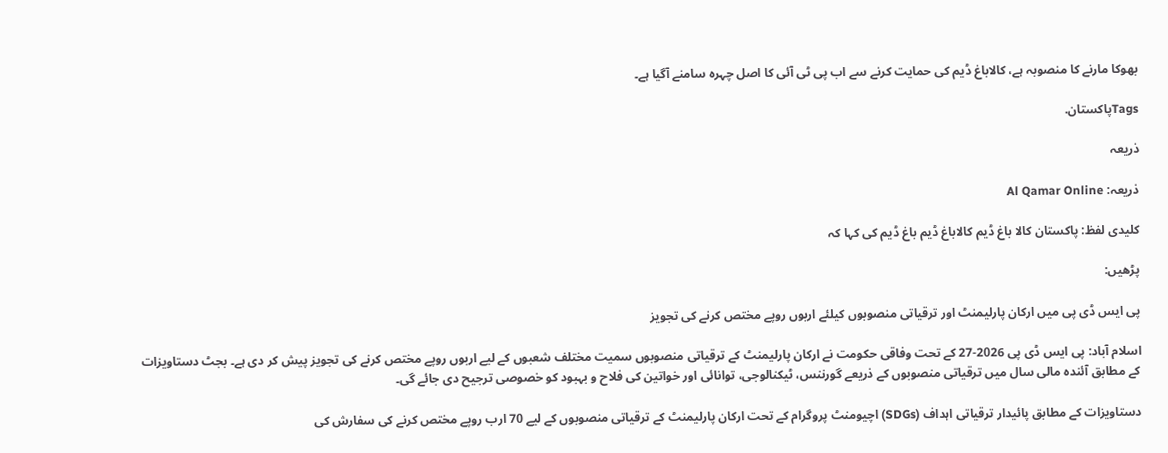بھوکا مارنے کا منصوبہ ہے، کالاباغ ڈیم کی حمایت کرنے سے اب پی ٹی آئی کا اصل چہرہ سامنے آگیا ہے۔

Tagsپاکستان.

ذریعہ

ذریعہ: Al Qamar Online

کلیدی لفظ: پاکستان کالا باغ ڈیم کالاباغ ڈیم باغ ڈیم کی کہا کہ

پڑھیں:

پی ایس ڈی پی میں ارکان پارلیمنٹ اور ترقیاتی منصوبوں کیلئے اربوں روپے مختص کرنے کی تجویز

اسلام آباد: پی ایس ڈی پی 2026-27 کے تحت وفاقی حکومت نے ارکان پارلیمنٹ کے ترقیاتی منصوبوں سمیت مختلف شعبوں کے لیے اربوں روپے مختص کرنے کی تجویز پیش کر دی ہے۔ بجٹ دستاویزات کے مطابق آئندہ مالی سال میں ترقیاتی منصوبوں کے ذریعے گورننس، ٹیکنالوجی، توانائی اور خواتین کی فلاح و بہبود کو خصوصی ترجیح دی جائے گی۔

دستاویزات کے مطابق پائیدار ترقیاتی اہداف (SDGs) اچیومنٹ پروگرام کے تحت ارکان پارلیمنٹ کے ترقیاتی منصوبوں کے لیے 70 ارب روپے مختص کرنے کی سفارش کی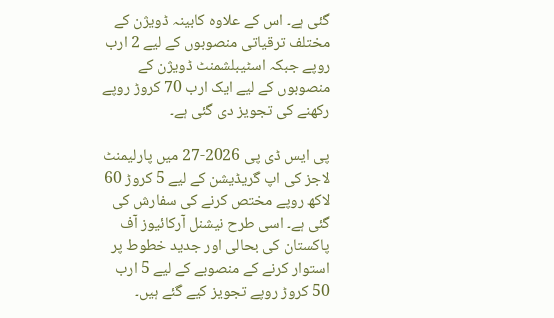گئی ہے۔ اس کے علاوہ کابینہ ڈویژن کے مختلف ترقیاتی منصوبوں کے لیے 2 ارب روپے جبکہ اسٹیبلشمنٹ ڈویژن کے منصوبوں کے لیے ایک ارب 70 کروڑ روپے رکھنے کی تجویز دی گئی ہے۔

پی ایس ڈی پی 2026-27 میں پارلیمنٹ لاجز کی اپ گریڈیشن کے لیے 5 کروڑ 60 لاکھ روپے مختص کرنے کی سفارش کی گئی ہے۔ اسی طرح نیشنل آرکائیوز آف پاکستان کی بحالی اور جدید خطوط پر استوار کرنے کے منصوبے کے لیے 5 ارب 50 کروڑ روپے تجویز کیے گئے ہیں۔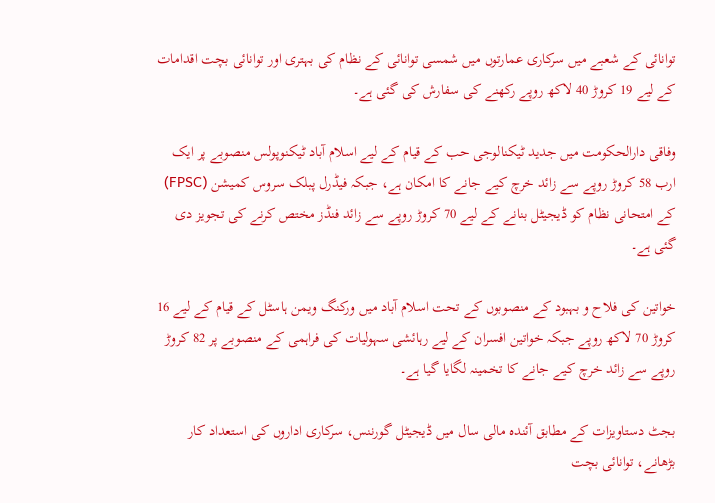توانائی کے شعبے میں سرکاری عمارتوں میں شمسی توانائی کے نظام کی بہتری اور توانائی بچت اقدامات کے لیے 19 کروڑ 40 لاکھ روپے رکھنے کی سفارش کی گئی ہے۔

وفاقی دارالحکومت میں جدید ٹیکنالوجی حب کے قیام کے لیے اسلام آباد ٹیکنوپولس منصوبے پر ایک ارب 58 کروڑ روپے سے زائد خرچ کیے جانے کا امکان ہے، جبکہ فیڈرل پبلک سروس کمیشن (FPSC) کے امتحانی نظام کو ڈیجیٹل بنانے کے لیے 70 کروڑ روپے سے زائد فنڈز مختص کرنے کی تجویز دی گئی ہے۔

خواتین کی فلاح و بہبود کے منصوبوں کے تحت اسلام آباد میں ورکنگ ویمن ہاسٹل کے قیام کے لیے 16 کروڑ 70 لاکھ روپے جبکہ خواتین افسران کے لیے رہائشی سہولیات کی فراہمی کے منصوبے پر 82 کروڑ روپے سے زائد خرچ کیے جانے کا تخمینہ لگایا گیا ہے۔

بجٹ دستاویزات کے مطابق آئندہ مالی سال میں ڈیجیٹل گورننس، سرکاری اداروں کی استعداد کار بڑھانے، توانائی بچت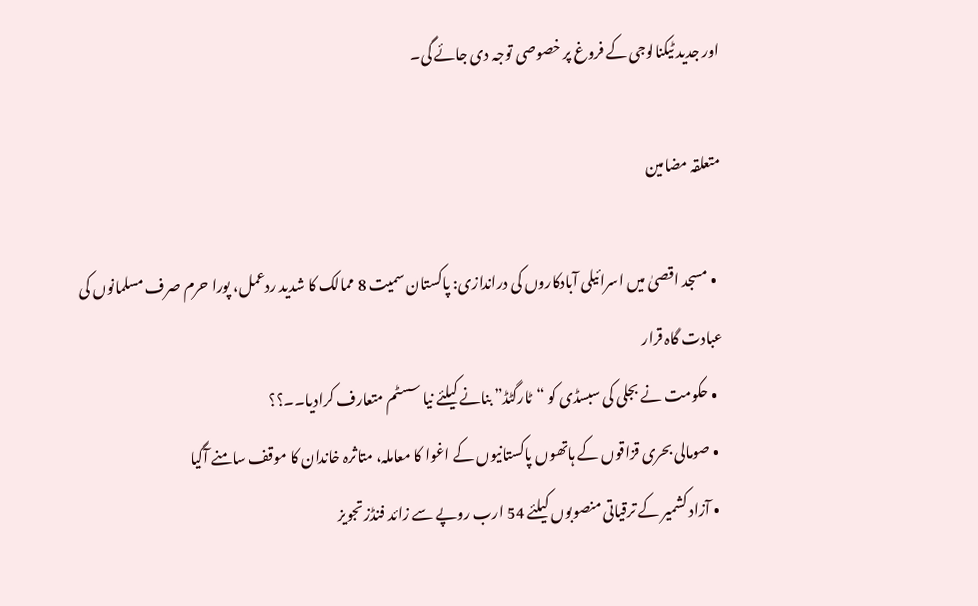اور جدید ٹیکنالوجی کے فروغ پر خصوصی توجہ دی جائے گی۔

متعلقہ مضامین

  • مسجد اقصیٰ میں اسرائیلی آبادکاروں کی دراندازی: پاکستان سمیت 8 ممالک کا شدید ردعمل، پورا حرم صرف مسلمانوں کی عبادت گاہ قرار
  • حکومت نے بجلی کی سبسڈی کو “ٹارگٹڈ” بنانے کیلئے نیا سسٹم متعارف کرادیا۔۔؟؟
  • صومالی بحری قزاقوں کے ہاتھوں پاکستانیوں کے اغوا کا معاملہ، متاثرہ خاندان کا موقف سامنے آگیا
  • آزاد کشمیر کے ترقیاتی منصوبوں کیلئے 54 ارب روپے سے زائد فنڈز تجویز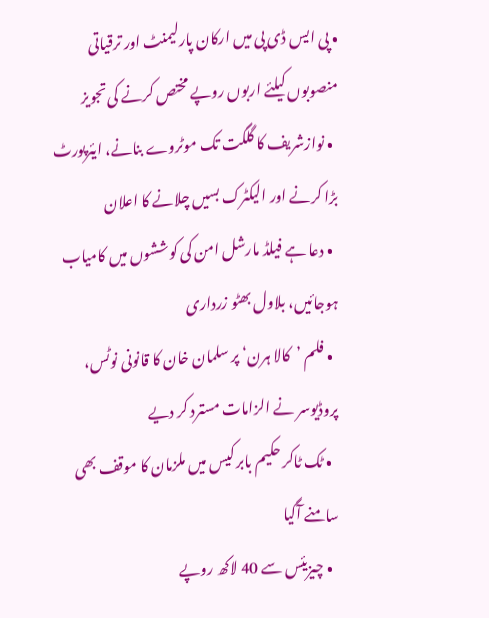• پی ایس ڈی پی میں ارکان پارلیمنٹ اور ترقیاتی منصوبوں کیلئے اربوں روپے مختص کرنے کی تجویز
  • نوازشریف کا گلگت تک موٹروے بنانے، ایئرپورٹ بڑا کرنے اور الیکٹرک بسیں چلانے کا اعلان
  • دعا ہے فیلڈ مارشل امن کی کوششوں میں کامیاب ہوجائیں، بلاول بھٹو زرداری
  • فلم ’کالا ہرن‘ پر سلمان خان کا قانونی نوٹس، پروڈیوسر نے الزامات مسترد کر دیے
  • ٹک ٹاکر حکیم بابر کیس میں ملزمان کا موقف بھی سامنے آگیا
  • چیزیئس سے 40 لاکھ روپے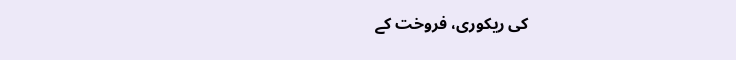کی ریکوری، فروخت کے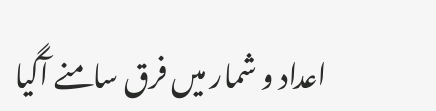اعداد و شمار میں فرق سامنے آگیا